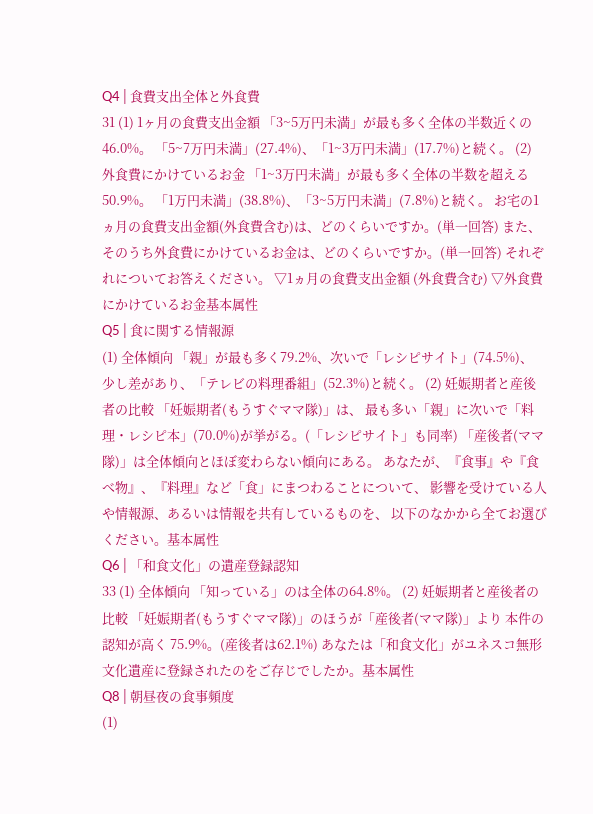Q4│食費支出全体と外食費
31 (1) 1ヶ月の食費支出金額 「3~5万円未満」が最も多く全体の半数近くの46.0%。 「5~7万円未満」(27.4%)、「1~3万円未満」(17.7%)と続く。 (2) 外食費にかけているお金 「1~3万円未満」が最も多く全体の半数を超える50.9%。 「1万円未満」(38.8%)、「3~5万円未満」(7.8%)と続く。 お宅の1ヵ月の食費支出金額(外食費含む)は、どのくらいですか。(単一回答) また、そのうち外食費にかけているお金は、どのくらいですか。(単一回答) それぞれについてお答えください。 ▽1ヵ月の食費支出金額 (外食費含む) ▽外食費にかけているお金基本属性
Q5│食に関する情報源
(1) 全体傾向 「親」が最も多く79.2%、次いで「レシピサイト」(74.5%)、 少し差があり、「テレビの料理番組」(52.3%)と続く。 (2) 妊娠期者と産後者の比較 「妊娠期者(もうすぐママ隊)」は、 最も多い「親」に次いで「料理・レシピ本」(70.0%)が挙がる。(「レシピサイト」も同率) 「産後者(ママ隊)」は全体傾向とほぼ変わらない傾向にある。 あなたが、『食事』や『食べ物』、『料理』など「食」にまつわることについて、 影響を受けている人や情報源、あるいは情報を共有しているものを、 以下のなかから全てお選びください。基本属性
Q6│「和食文化」の遺産登録認知
33 (1) 全体傾向 「知っている」のは全体の64.8%。 (2) 妊娠期者と産後者の比較 「妊娠期者(もうすぐママ隊)」のほうが「産後者(ママ隊)」より 本件の認知が高く 75.9%。(産後者は62.1%) あなたは「和食文化」がユネスコ無形文化遺産に登録されたのをご存じでしたか。基本属性
Q8│朝昼夜の食事頻度
(1)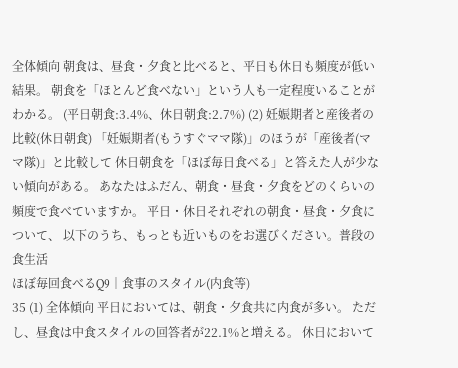全体傾向 朝食は、昼食・夕食と比べると、平日も休日も頻度が低い結果。 朝食を「ほとんど食べない」という人も一定程度いることがわかる。 (平日朝食:3.4%、休日朝食:2.7%) (2) 妊娠期者と産後者の比較(休日朝食) 「妊娠期者(もうすぐママ隊)」のほうが「産後者(ママ隊)」と比較して 休日朝食を「ほぼ毎日食べる」と答えた人が少ない傾向がある。 あなたはふだん、朝食・昼食・夕食をどのくらいの頻度で食べていますか。 平日・休日それぞれの朝食・昼食・夕食について、 以下のうち、もっとも近いものをお選びください。普段の食生活
ほぼ毎回食べるQ9│食事のスタイル(内食等)
35 (1) 全体傾向 平日においては、朝食・夕食共に内食が多い。 ただし、昼食は中食スタイルの回答者が22.1%と増える。 休日において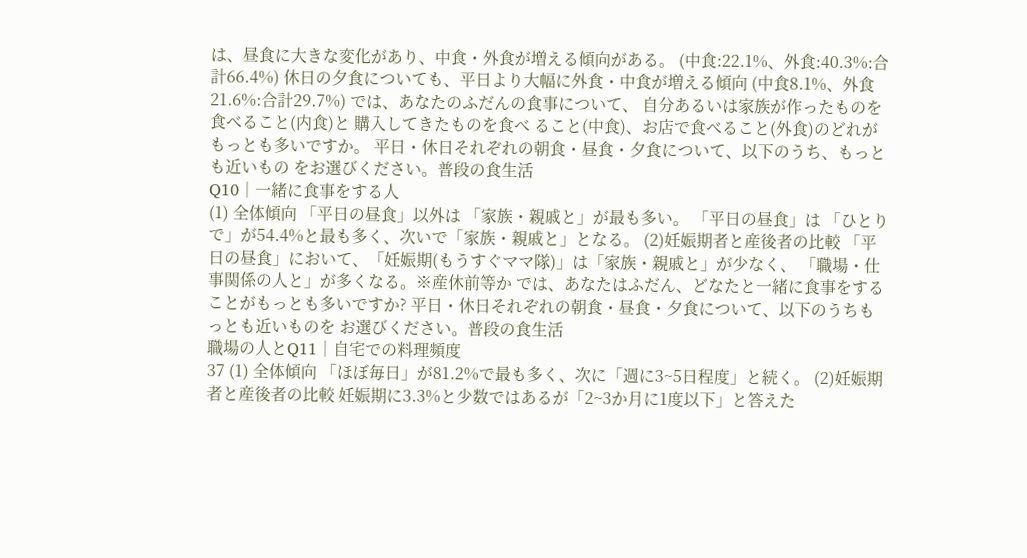は、昼食に大きな変化があり、中食・外食が増える傾向がある。 (中食:22.1%、外食:40.3%:合計66.4%) 休日の夕食についても、平日より大幅に外食・中食が増える傾向 (中食8.1%、外食21.6%:合計29.7%) では、あなたのふだんの食事について、 自分あるいは家族が作ったものを食べること(内食)と 購入してきたものを食べ ること(中食)、お店で食べること(外食)のどれがもっとも多いですか。 平日・休日それぞれの朝食・昼食・夕食について、以下のうち、もっとも近いもの をお選びください。普段の食生活
Q10│一緒に食事をする人
(1) 全体傾向 「平日の昼食」以外は 「家族・親戚と」が最も多い。 「平日の昼食」は 「ひとりで」が54.4%と最も多く、次いで「家族・親戚と」となる。 (2)妊娠期者と産後者の比較 「平日の昼食」において、「妊娠期(もうすぐママ隊)」は「家族・親戚と」が少なく、 「職場・仕事関係の人と」が多くなる。※産休前等か では、あなたはふだん、どなたと一緒に食事をすることがもっとも多いですか? 平日・休日それぞれの朝食・昼食・夕食について、以下のうちもっとも近いものを お選びください。普段の食生活
職場の人とQ11│自宅での料理頻度
37 (1) 全体傾向 「ほぼ毎日」が81.2%で最も多く、次に「週に3~5日程度」と続く。 (2)妊娠期者と産後者の比較 妊娠期に3.3%と少数ではあるが「2~3か月に1度以下」と答えた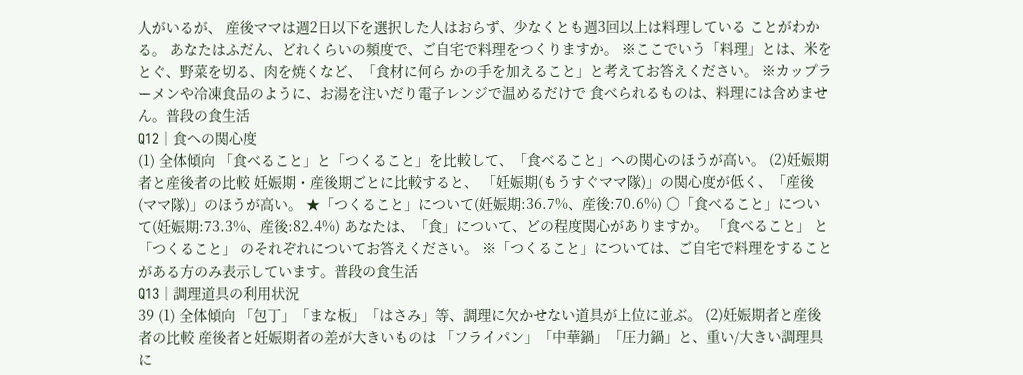人がいるが、 産後ママは週2日以下を選択した人はおらず、少なくとも週3回以上は料理している ことがわかる。 あなたはふだん、どれくらいの頻度で、ご自宅で料理をつくりますか。 ※ここでいう「料理」とは、米をとぐ、野菜を切る、肉を焼くなど、「食材に何ら かの手を加えること」と考えてお答えください。 ※カップラーメンや冷凍食品のように、お湯を注いだり電子レンジで温めるだけで 食べられるものは、料理には含めません。普段の食生活
Q12│食への関心度
(1) 全体傾向 「食べること」と「つくること」を比較して、「食べること」への関心のほうが高い。 (2)妊娠期者と産後者の比較 妊娠期・産後期ごとに比較すると、 「妊娠期(もうすぐママ隊)」の関心度が低く、「産後(ママ隊)」のほうが高い。 ★「つくること」について(妊娠期:36.7%、産後:70.6%) ○「食べること」について(妊娠期:73.3%、産後:82.4%) あなたは、「食」について、どの程度関心がありますか。 「食べること」 と 「つくること」 のそれぞれについてお答えください。 ※「つくること」については、ご自宅で料理をすることがある方のみ表示しています。普段の食生活
Q13│調理道具の利用状況
39 (1) 全体傾向 「包丁」「まな板」「はさみ」等、調理に欠かせない道具が上位に並ぶ。 (2)妊娠期者と産後者の比較 産後者と妊娠期者の差が大きいものは 「フライパン」「中華鍋」「圧力鍋」と、重い/大きい調理具に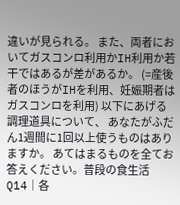違いが見られる。 また、両者においてガスコンロ利用かIH利用か若干ではあるが差があるか。 (=産後者のほうがIHを利用、妊娠期者はガスコンロを利用) 以下にあげる調理道具について、 あなたがふだん1週間に1回以上使うものはありますか。 あてはまるものを全てお答えください。普段の食生活
Q14│各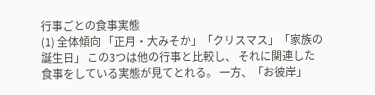行事ごとの食事実態
(1) 全体傾向 「正月・大みそか」「クリスマス」「家族の誕生日」 この3つは他の行事と比較し、 それに関連した食事をしている実態が見てとれる。 一方、「お彼岸」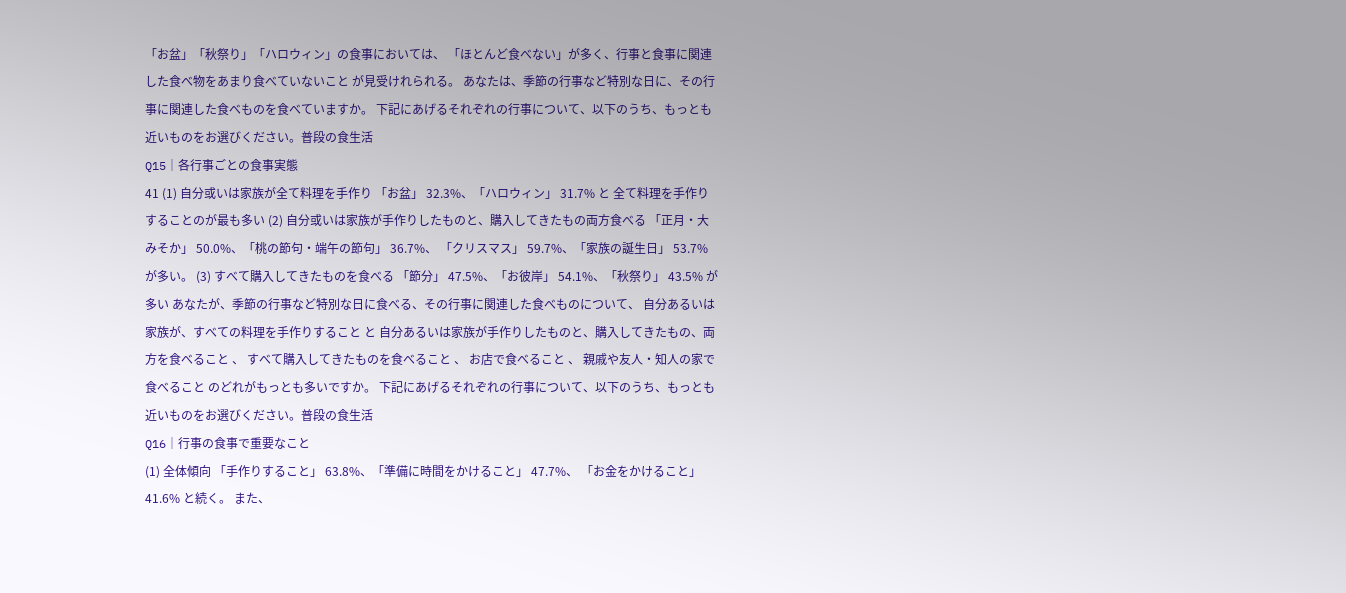「お盆」「秋祭り」「ハロウィン」の食事においては、 「ほとんど食べない」が多く、行事と食事に関連した食べ物をあまり食べていないこと が見受けれられる。 あなたは、季節の行事など特別な日に、その行事に関連した食べものを食べていますか。 下記にあげるそれぞれの行事について、以下のうち、もっとも近いものをお選びください。普段の食生活
Q15│各行事ごとの食事実態
41 (1) 自分或いは家族が全て料理を手作り 「お盆」 32.3%、「ハロウィン」 31.7% と 全て料理を手作りすることのが最も多い (2) 自分或いは家族が手作りしたものと、購入してきたもの両方食べる 「正月・大みそか」 50.0%、「桃の節句・端午の節句」 36.7%、 「クリスマス」 59.7%、「家族の誕生日」 53.7% が多い。 (3) すべて購入してきたものを食べる 「節分」 47.5%、「お彼岸」 54.1%、「秋祭り」 43.5% が多い あなたが、季節の行事など特別な日に食べる、その行事に関連した食べものについて、 自分あるいは家族が、すべての料理を手作りすること と 自分あるいは家族が手作りしたものと、購入してきたもの、両方を食べること 、 すべて購入してきたものを食べること 、 お店で食べること 、 親戚や友人・知人の家で食べること のどれがもっとも多いですか。 下記にあげるそれぞれの行事について、以下のうち、もっとも近いものをお選びください。普段の食生活
Q16│行事の食事で重要なこと
(1) 全体傾向 「手作りすること」 63.8%、「準備に時間をかけること」 47.7%、 「お金をかけること」 41.6% と続く。 また、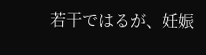若干ではるが、妊娠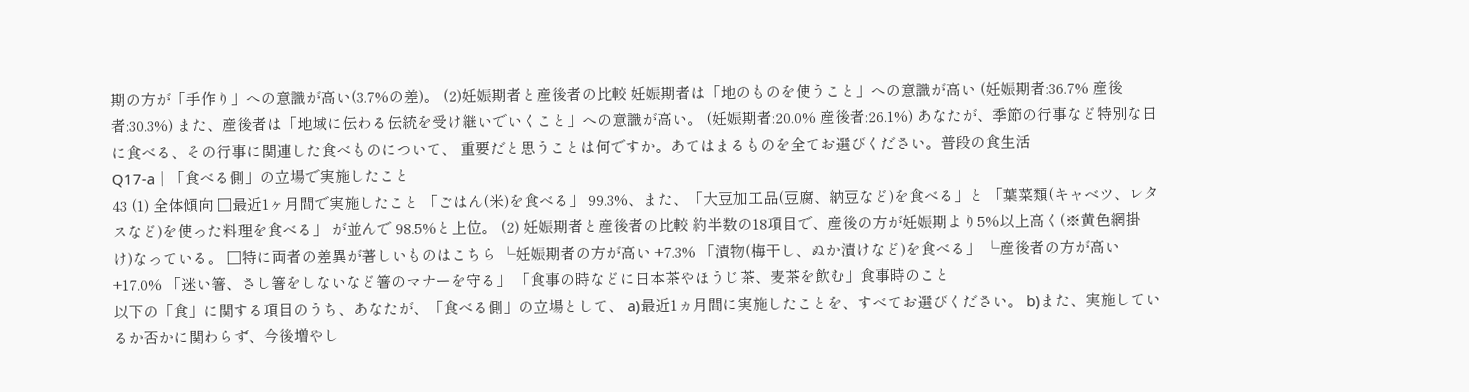期の方が「手作り」への意識が高い(3.7%の差)。 (2)妊娠期者と産後者の比較 妊娠期者は「地のものを使うこと」への意識が高い (妊娠期者:36.7% 産後者:30.3%) また、産後者は「地域に伝わる伝統を受け継いでいくこと」への意識が高い。 (妊娠期者:20.0% 産後者:26.1%) あなたが、季節の行事など特別な日に食べる、その行事に関連した食べものについて、 重要だと思うことは何ですか。あてはまるものを全てお選びください。普段の食生活
Q17-a│「食べる側」の立場で実施したこと
43 (1) 全体傾向 □最近1ヶ月間で実施したこと 「ごはん(米)を食べる」 99.3%、また、「大豆加工品(豆腐、納豆など)を食べる」と 「葉菜類(キャベツ、レタスなど)を使った料理を食べる」 が並んで 98.5%と上位。 (2) 妊娠期者と産後者の比較 約半数の18項目で、産後の方が妊娠期より5%以上高く(※黄色網掛け)なっている。 □特に両者の差異が著しいものはこちら └妊娠期者の方が高い +7.3% 「漬物(梅干し、ぬか漬けなど)を食べる」 └産後者の方が高い +17.0% 「迷い箸、さし箸をしないなど箸のマナーを守る」 「食事の時などに日本茶やほうじ茶、麦茶を飲む」食事時のこと
以下の「食」に関する項目のうち、あなたが、「食べる側」の立場として、 a)最近1ヵ月間に実施したことを、すべてお選びください。 b)また、実施しているか否かに関わらず、今後増やし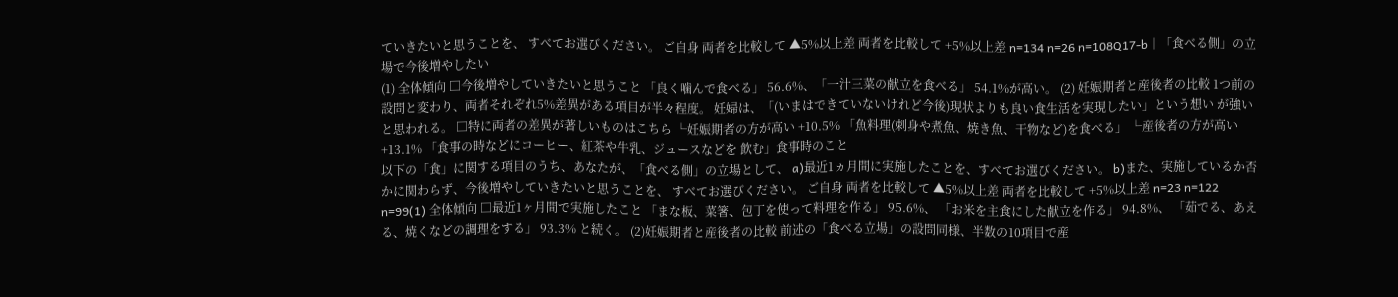ていきたいと思うことを、 すべてお選びください。 ご自身 両者を比較して ▲5%以上差 両者を比較して +5%以上差 n=134 n=26 n=108Q17-b│「食べる側」の立場で今後増やしたい
(1) 全体傾向 □今後増やしていきたいと思うこと 「良く噛んで食べる」 56.6%、「一汁三菜の献立を食べる」 54.1%が高い。 (2) 妊娠期者と産後者の比較 1つ前の設問と変わり、両者それぞれ5%差異がある項目が半々程度。 妊婦は、「(いまはできていないけれど今後)現状よりも良い食生活を実現したい」という想い が強いと思われる。 □特に両者の差異が著しいものはこちら └妊娠期者の方が高い +10.5% 「魚料理(刺身や煮魚、焼き魚、干物など)を食べる」 └産後者の方が高い +13.1% 「食事の時などにコーヒー、紅茶や牛乳、ジュースなどを 飲む」食事時のこと
以下の「食」に関する項目のうち、あなたが、「食べる側」の立場として、 a)最近1ヵ月間に実施したことを、すべてお選びください。 b)また、実施しているか否かに関わらず、今後増やしていきたいと思うことを、 すべてお選びください。 ご自身 両者を比較して ▲5%以上差 両者を比較して +5%以上差 n=23 n=122 n=99(1) 全体傾向 □最近1ヶ月間で実施したこと 「まな板、菜箸、包丁を使って料理を作る」 95.6%、 「お米を主食にした献立を作る」 94.8%、 「茹でる、あえる、焼くなどの調理をする」 93.3% と続く。 (2)妊娠期者と産後者の比較 前述の「食べる立場」の設問同様、半数の10項目で産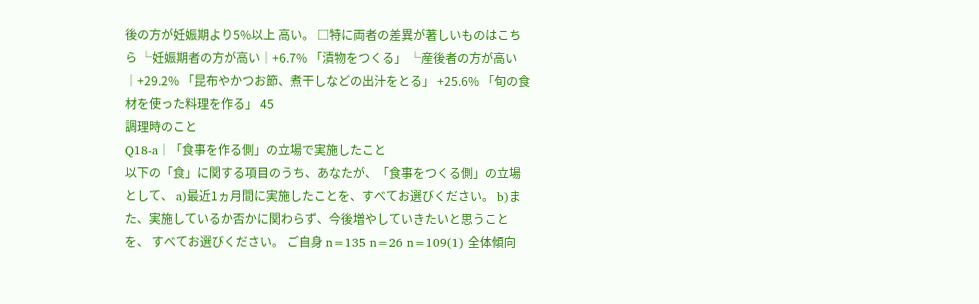後の方が妊娠期より5%以上 高い。 □特に両者の差異が著しいものはこちら └妊娠期者の方が高い│+6.7% 「漬物をつくる」 └産後者の方が高い │+29.2% 「昆布やかつお節、煮干しなどの出汁をとる」 +25.6% 「旬の食材を使った料理を作る」 45
調理時のこと
Q18-a│「食事を作る側」の立場で実施したこと
以下の「食」に関する項目のうち、あなたが、「食事をつくる側」の立場として、 a)最近1ヵ月間に実施したことを、すべてお選びください。 b)また、実施しているか否かに関わらず、今後増やしていきたいと思うことを、 すべてお選びください。 ご自身 n=135 n=26 n=109(1) 全体傾向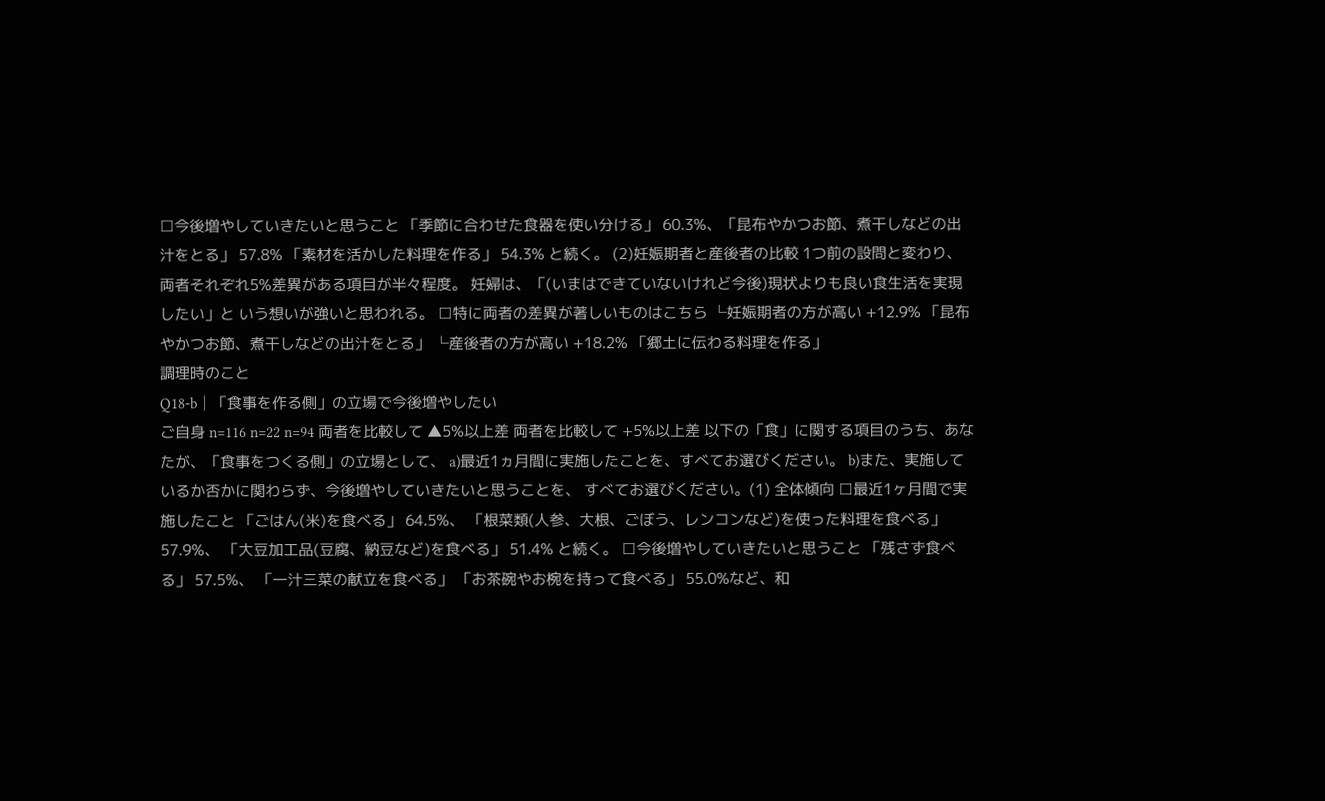□今後増やしていきたいと思うこと 「季節に合わせた食器を使い分ける」 60.3%、「昆布やかつお節、煮干しなどの出 汁をとる」 57.8% 「素材を活かした料理を作る」 54.3% と続く。 (2)妊娠期者と産後者の比較 1つ前の設問と変わり、両者それぞれ5%差異がある項目が半々程度。 妊婦は、「(いまはできていないけれど今後)現状よりも良い食生活を実現したい」と いう想いが強いと思われる。 □特に両者の差異が著しいものはこちら └妊娠期者の方が高い +12.9% 「昆布やかつお節、煮干しなどの出汁をとる」 └産後者の方が高い +18.2% 「郷土に伝わる料理を作る」
調理時のこと
Q18-b│「食事を作る側」の立場で今後増やしたい
ご自身 n=116 n=22 n=94 両者を比較して ▲5%以上差 両者を比較して +5%以上差 以下の「食」に関する項目のうち、あなたが、「食事をつくる側」の立場として、 a)最近1ヵ月間に実施したことを、すべてお選びください。 b)また、実施しているか否かに関わらず、今後増やしていきたいと思うことを、 すべてお選びください。(1) 全体傾向 □最近1ヶ月間で実施したこと 「ごはん(米)を食べる」 64.5%、 「根菜類(人参、大根、ごぼう、レンコンなど)を使った料理を食べる」 57.9%、 「大豆加工品(豆腐、納豆など)を食べる」 51.4% と続く。 □今後増やしていきたいと思うこと 「残さず食べる」 57.5%、 「一汁三菜の献立を食べる」 「お茶碗やお椀を持って食べる」 55.0%など、和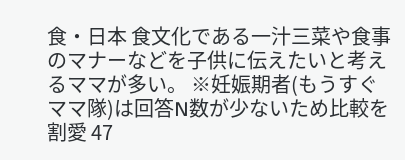食・日本 食文化である一汁三菜や食事のマナーなどを子供に伝えたいと考えるママが多い。 ※妊娠期者(もうすぐママ隊)は回答N数が少ないため比較を割愛 47